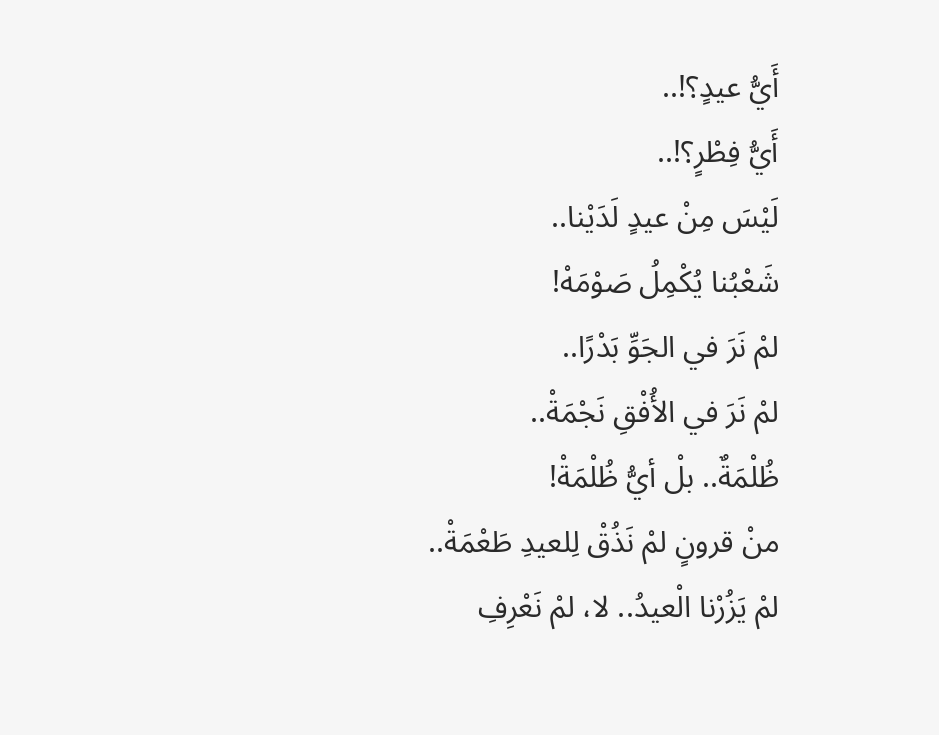أَيُّ عيدٍ؟!..
أَيُّ فِطْرٍ؟!..
لَيْسَ مِنْ عيدٍ لَدَيْنا..
شَعْبُنا يُكْمِلُ صَوْمَهْ!
لمْ نَرَ في الجَوِّ بَدْرًا..
لمْ نَرَ في الأُفْقِ نَجْمَةْ..
ظُلْمَةٌ.. بلْ أيُّ ظُلْمَةْ!
منْ قرونٍ لمْ نَذُقْ لِلعيدِ طَعْمَةْ..
لمْ يَزُرْنا الْعيدُ.. لا، لمْ نَعْرِفِ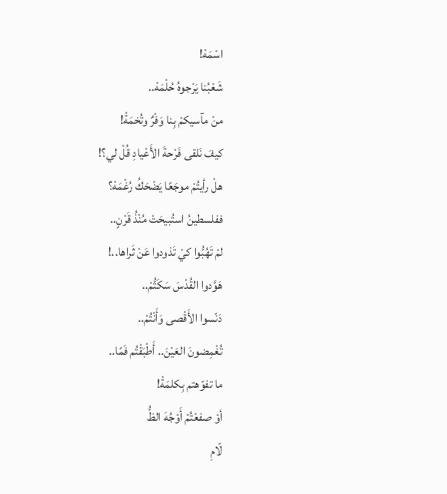اسْمَهْ!
شَعْبُنا يَرْجوهُ حُلْمَهْ..
منْ مآسيكمْ بِنا وَفْرٌ وتُخمَةْ!
كيفَ نَلقى فَرْحةَ الأَعْيادِ قُلْ لي؟!
هلْ رأيتُمْ موجَعًا يَضْحَكُ رُغْمَهْ؟
ففلسطينُ استُبيحَتْ مُنْذُ قَرْنٍ..
لمْ تَهُبُّوا كيْ تَذودوا عَنْ ثَراها..!
هَوَّدوا القُدْسَ سَكَتُّمْ..
دَنّسوا الأَقْصى وَأَنْتُمْ..
تُغْمِضونَ العَيْنَ.. أَطْبَقْتُم فَمًا..
ما تفوّهتم بِكلمَةْ!
أوْ صفعْتُمْ أَوْجُهَ الظُّ
لّامِ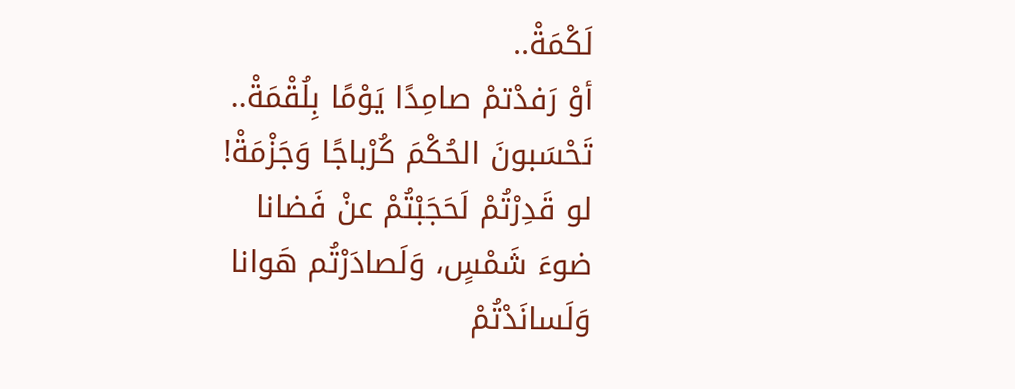لَكْمَةْ..
أوْ رَفدْتمْ صامِدًا يَوْمًا بِلُقْمَةْ..
تَحْسَبونَ الحُكْمَ كُرْباجًا وَجَزْمَةْ!
لو قَدِرْتُمْ لَحَجَبْتُمْ عنْ فَضانا
ضوءَ شَمْسٍ، وَلَصادَرْتُم هَوانا
وَلَسانَدْتُمْ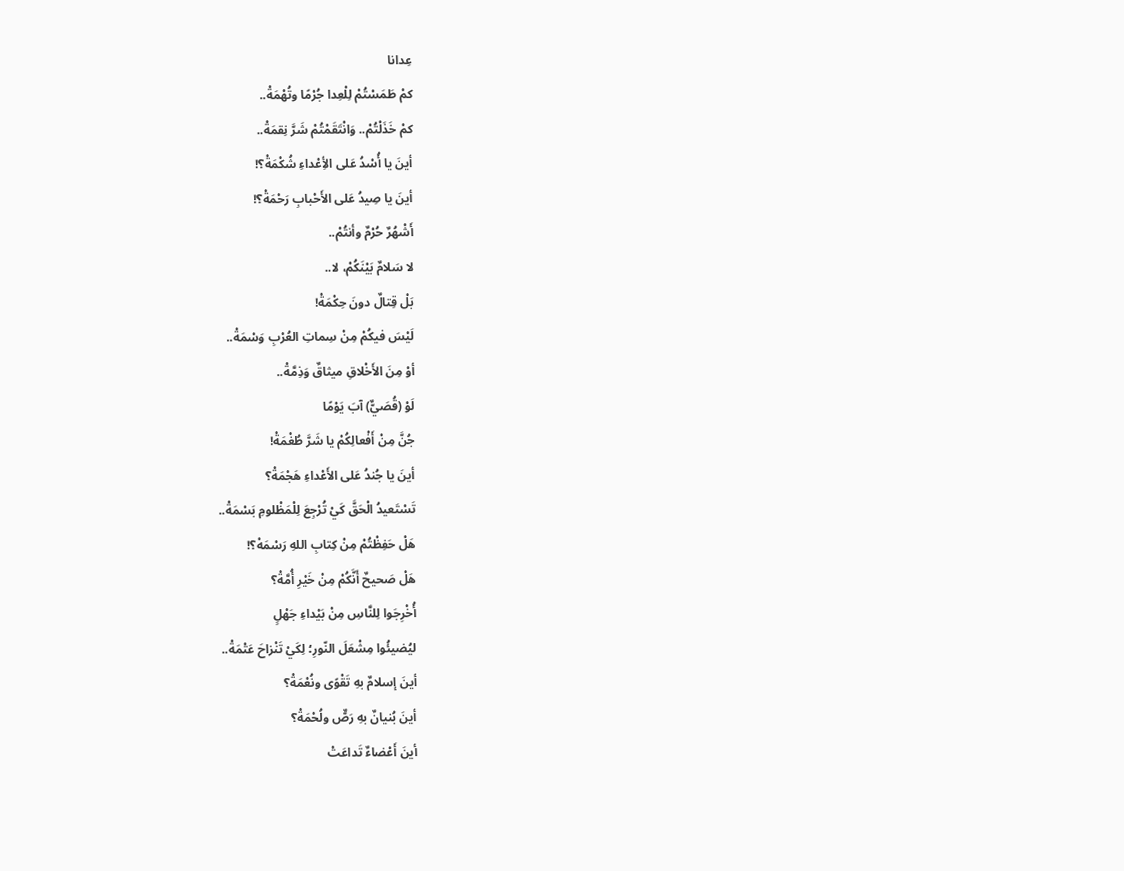عِدانا
كمْ طَمَسْتُمْ لِلْعِدا جُرْمًا وتُهْمَةْ..
كمْ خَذَلْتُمْ.. وَانْتَقَمْتُمْ شَرَّ نِقمَةْ..
أينَ يا أُسْدُ عَلى الأِعْداءِ شُكْمَةْ؟!
أينَ يا صِيدُ عَلى الأَحْبابِ رَحْمَةْ؟!
أَشْهُرٌ حُرْمٌ وأنتُمْ..
لا سَلامٌ بَيْنَكُمْ، لا..
بَلْ قِتالٌ دونَ حِكْمَةْ!
لَيْسَ فيكُمْ مِنْ سِماتِ العُرْبِ وَسْمَةْ..
أوْ مِنَ الأَخْلاقِ ميثاقٌ وَذِمَّةْ..
لَوْ (قُصَيٌّ) آبَ يَوْمًا
جُنَّ مِنْ أَفْعالِكُمْ يا شَرَّ طُغْمَةْ!
أينَ يا جُندُ عَلى الأَعْداءِ هَجْمَةْ؟
تَسْتَعيدُ الْحَقَّ كَيْ تُرْجِعَ لِلْمَظْلومِ بَسْمَةْ..
هَلْ حَفِظْتُمْ مِنْ كِتابِ اللهِ رَسْمَهْ؟!
هَلْ صَحيحٌ أَنَّكُمْ مِنْ خَيْرِ أُمَّةْ؟
أُخْرِجَوا لِلنَّاسِ مِنْ بَيْداءِ جَهْلٍ
ليُضيئُوا مِشْعَلَ النّورِ؛ لِكَيْ تَنْزاحَ عَتْمَةْ..
أينَ إسلامٌ بهِ تَقْوًى ونُعْمَةْ؟
أينَ بُنيانٌ بهِ رَصٌّ ولُحْمَةْ؟
أينَ أَعْضاءٌ تَداعَتْ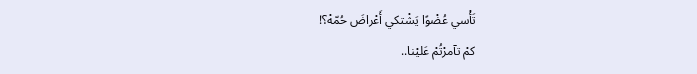تَأْسي عُضْوًا يَشْتكي أَعْراضَ حُمّهْ؟!
كمْ تآمرْتُمْ عَليْنا..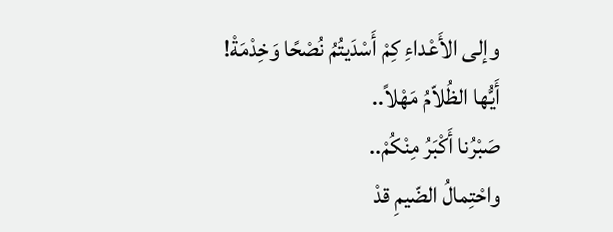وإلى الأَعْداءِ كِمْ أَسْدَيتُمُ نُصْحًا وَخِدْمَةْ!
أَيُّها الظُلاّمُ مَهْلاً..
صَبْرُنا أَكْبَرُ مِنْكُمْ..
واحْتِمالُ الضّيمِ قدْ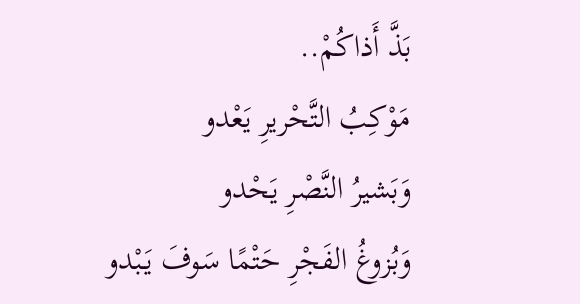بَذَّ أَذاكُمْ..
مَوْكِبُ التَّحْريرِ يَعْدو
وَبَشيرُ النَّصْرِ يَحْدو
وَبُزوغُ الفَجْرِ حَتْمًا سَوفَ يَبْدو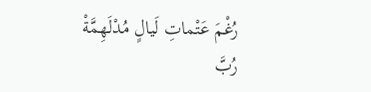رُغْمَ عَتْماتِ لَيالٍ مُدْلَهِمَّةْ
رُبَّ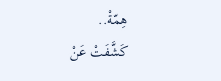هِمّةْ..
كَشَّفَتْ عَنْ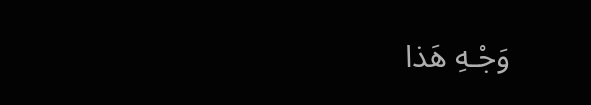وَجْـهِ هَذا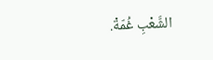الشَّعْبِ غُمّةْ.